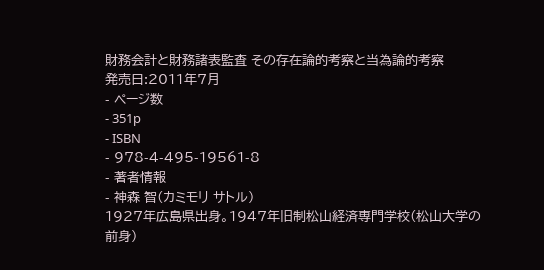財務会計と財務諸表監査 その存在論的考察と当為論的考察
発売日:2011年7月
- ページ数
- 351p
- ISBN
- 978-4-495-19561-8
- 著者情報
- 神森 智(カミモリ サトル)
1927年広島県出身。1947年旧制松山経済専門学校(松山大学の前身)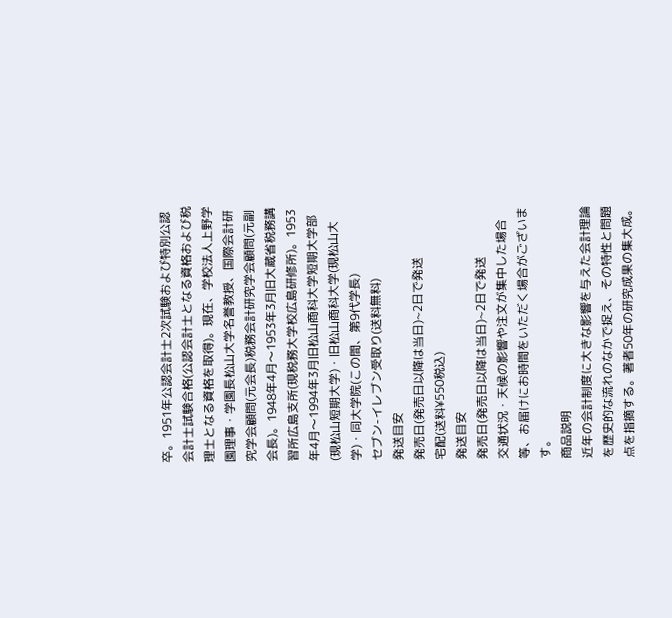卒。1951年公認会計士2次試験および特別公認会計士試験合格(公認会計士となる資格および税理士となる資格を取得)。現在、学校法人上野学園理事・学園長松山大学名誉教授、国際会計研究学会顧問(元会長)税務会計研究学会顧問(元副会長)。1948年4月〜1953年3月旧大蔵省税務講習所広島支所(現税務大学校広島研修所)。1953年4月〜1994年3月旧松山商科大学短期大学部(現松山短期大学)・旧松山商科大学(現松山大学)・同大学院(この間、第9代学長)
セブン-イレブン受取り(送料無料)
発送目安
発売日(発売日以降は当日)~2日で発送
宅配(送料¥550税込)
発送目安
発売日(発売日以降は当日)~2日で発送
交通状況・天候の影響や注文が集中した場合等、お届けにお時間をいただく場合がございます。
商品説明
近年の会計制度に大きな影響を与えた会計理論を歴史的な流れのなかで捉え、その特性と問題点を指摘する。著者50年の研究成果の集大成。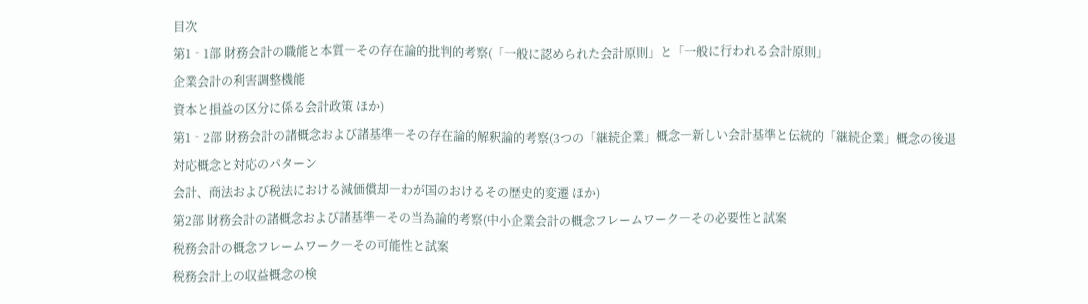目次
第1‐1部 財務会計の職能と本質―その存在論的批判的考察(「一般に認められた会計原則」と「一般に行われる会計原則」
企業会計の利害調整機能
資本と損益の区分に係る会計政策 ほか)
第1‐2部 財務会計の諸概念および諸基準―その存在論的解釈論的考察(3つの「継続企業」概念―新しい会計基準と伝統的「継続企業」概念の後退
対応概念と対応のパターン
会計、商法および税法における減価償却―わが国のおけるその歴史的変遷 ほか)
第2部 財務会計の諸概念および諸基準―その当為論的考察(中小企業会計の概念フレームワーク―その必要性と試案
税務会計の概念フレームワーク―その可能性と試案
税務会計上の収益概念の検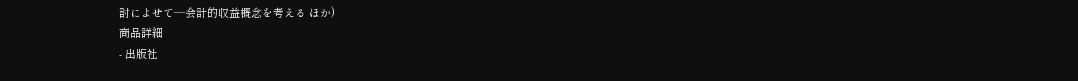討によせて―会計的収益概念を考える ほか)
商品詳細
- 出版社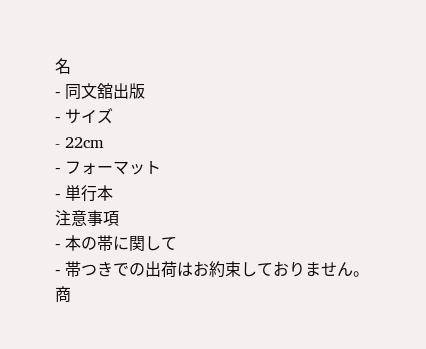名
- 同文舘出版
- サイズ
- 22cm
- フォーマット
- 単行本
注意事項
- 本の帯に関して
- 帯つきでの出荷はお約束しておりません。
商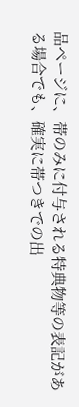品ページに、帯のみに付与される特典物等の表記がある場合でも、確実に帯つきでの出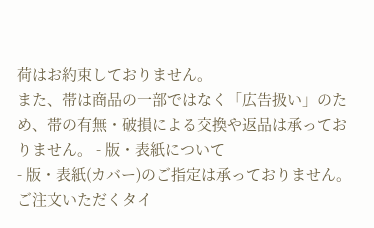荷はお約束しておりません。
また、帯は商品の一部ではなく「広告扱い」のため、帯の有無・破損による交換や返品は承っておりません。 - 版・表紙について
- 版・表紙(カバー)のご指定は承っておりません。ご注文いただくタイ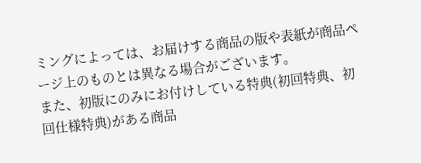ミングによっては、お届けする商品の版や表紙が商品ページ上のものとは異なる場合がございます。
また、初版にのみにお付けしている特典(初回特典、初回仕様特典)がある商品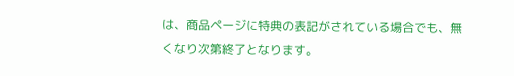は、商品ページに特典の表記がされている場合でも、無くなり次第終了となります。